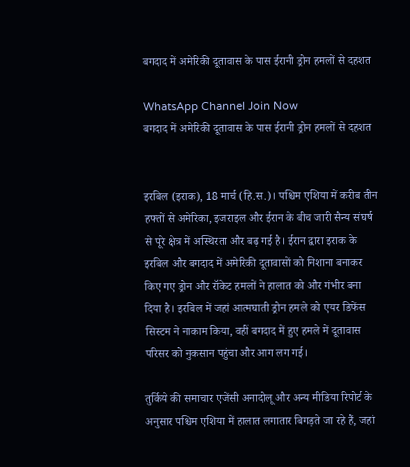बगदाद में अमेरिकी दूतावास के पास ईरानी ड्रोन हमलों से दहशत

WhatsApp Channel Join Now
बगदाद में अमेरिकी दूतावास के पास ईरानी ड्रोन हमलों से दहशत


इरबिल (इराक), 18 मार्च (हि.स.)। पश्चिम एशिया में करीब तीन हफ्तों से अमेरिका, इजराइल और ईरान के बीच जारी सैन्य संघर्ष से पूरे क्षेत्र में अस्थिरता और बढ़ गई है। ईरान द्वारा इराक के इरबिल और बगदाद में अमेरिकी दूतावासों को निशाना बनाकर किए गए ड्रोन और रॉकेट हमलों ने हालात को और गंभीर बना दिया है। इरबिल में जहां आत्मघाती ड्रोन हमले को एयर डिफेंस सिस्टम ने नाकाम किया, वहीं बगदाद में हुए हमले में दूतावास परिसर को नुकसान पहुंचा और आग लग गई।

तुर्किये की समाचार एजेंसी अनादोलू और अन्य मीडिया रिपोर्ट के अनुसार पश्चिम एशिया में हालात लगातार बिगड़ते जा रहे हैं, जहां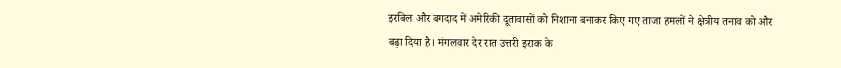इरबिल और बगदाद में अमेरिकी दूतावासों को निशाना बनाकर किए गए ताजा हमलों ने क्षेत्रीय तनाव को और बढ़ा दिया है। मंगलवार देर रात उत्तरी इराक के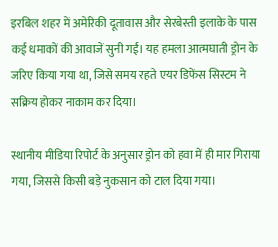इरबिल शहर में अमेरिकी दूतावास और सेरबेस्ती इलाके के पास कई धमाकों की आवाजें सुनी गईं। यह हमला आत्मघाती ड्रोन के जरिए किया गया था, जिसे समय रहते एयर डिफेंस सिस्टम ने सक्रिय होकर नाकाम कर दिया।

स्थानीय मीडिया रिपोर्ट के अनुसार ड्रोन को हवा में ही मार गिराया गया, जिससे किसी बड़े नुकसान को टाल दिया गया।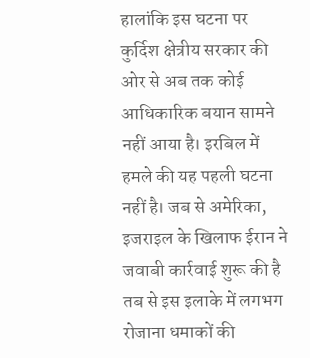हालांकि इस घटना पर कुर्दिश क्षेत्रीय सरकार की ओर से अब तक कोई आधिकारिक बयान सामने नहीं आया है। इरबिल में हमले की यह पहली घटना नहीं है। जब से अमेरिका, इजराइल के खिलाफ ईरान ने जवाबी कार्रवाई शुरू की है तब से इस इलाके में लगभग रोजाना धमाकों की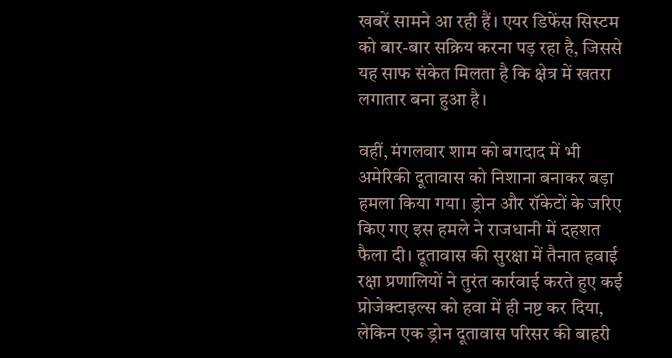खबरें सामने आ रही हैं। एयर डिफेंस सिस्टम को बार-बार सक्रिय करना पड़ रहा है, जिससे यह साफ संकेत मिलता है कि क्षेत्र में खतरा लगातार बना हुआ है।

वहीं, मंगलवार शाम को बगदाद में भी अमेरिकी दूतावास को निशाना बनाकर बड़ा हमला किया गया। ड्रोन और रॉकेटों के जरिए किए गए इस हमले ने राजधानी में दहशत फैला दी। दूतावास की सुरक्षा में तैनात हवाई रक्षा प्रणालियों ने तुरंत कार्रवाई करते हुए कई प्रोजेक्टाइल्स को हवा में ही नष्ट कर दिया, लेकिन एक ड्रोन दूतावास परिसर की बाहरी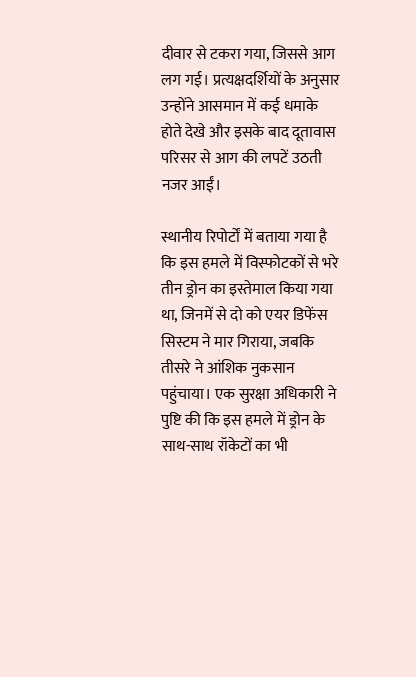दीवार से टकरा गया, जिससे आग लग गई। प्रत्यक्षदर्शियों के अनुसार उन्होंने आसमान में कई धमाके होते देखे और इसके बाद दूतावास परिसर से आग की लपटें उठती नजर आईं।

स्थानीय रिपोर्टों में बताया गया है कि इस हमले में विस्फोटकों से भरे तीन ड्रोन का इस्तेमाल किया गया था, जिनमें से दो को एयर डिफेंस सिस्टम ने मार गिराया, जबकि तीसरे ने आंशिक नुकसान पहुंचाया। एक सुरक्षा अधिकारी ने पुष्टि की कि इस हमले में ड्रोन के साथ-साथ रॉकेटों का भी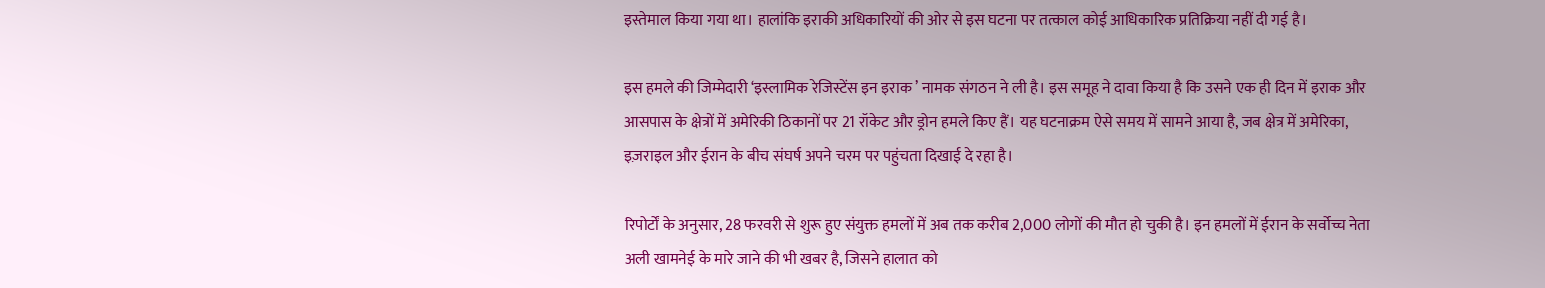इस्तेमाल किया गया था। हालांकि इराकी अधिकारियों की ओर से इस घटना पर तत्काल कोई आधिकारिक प्रतिक्रिया नहीं दी गई है।

इस हमले की जिम्मेदारी ‘इस्लामिक रेजिस्टेंस इन इराक ’ नामक संगठन ने ली है। इस समूह ने दावा किया है कि उसने एक ही दिन में इराक और आसपास के क्षेत्रों में अमेरिकी ठिकानों पर 21 रॉकेट और ड्रोन हमले किए हैं। यह घटनाक्रम ऐसे समय में सामने आया है, जब क्षेत्र में अमेरिका, इज़राइल और ईरान के बीच संघर्ष अपने चरम पर पहुंचता दिखाई दे रहा है।

रिपोर्टों के अनुसार, 28 फरवरी से शुरू हुए संयुक्त हमलों में अब तक करीब 2,000 लोगों की मौत हो चुकी है। इन हमलों में ईरान के सर्वोच्च नेता अली खामनेई के मारे जाने की भी खबर है, जिसने हालात को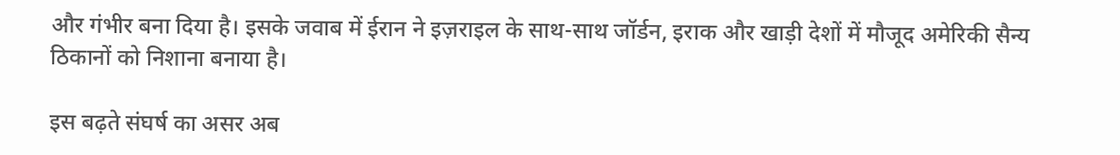और गंभीर बना दिया है। इसके जवाब में ईरान ने इज़राइल के साथ-साथ जॉर्डन, इराक और खाड़ी देशों में मौजूद अमेरिकी सैन्य ठिकानों को निशाना बनाया है।

इस बढ़ते संघर्ष का असर अब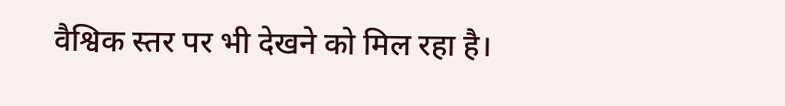वैश्विक स्तर पर भी देखने को मिल रहा है।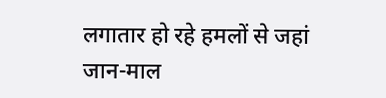लगातार हो रहे हमलों से जहां जान-माल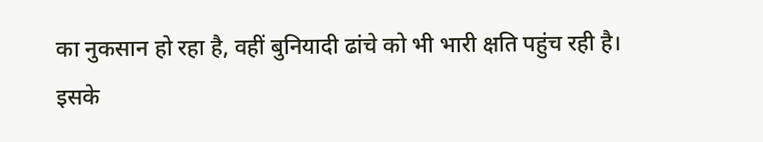का नुकसान हो रहा है, वहीं बुनियादी ढांचे को भी भारी क्षति पहुंच रही है। इसके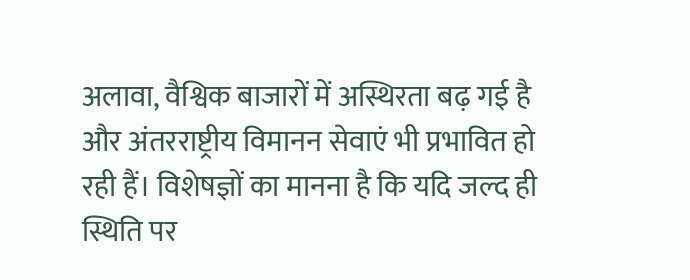अलावा, वैश्विक बाजारों में अस्थिरता बढ़ गई है और अंतरराष्ट्रीय विमानन सेवाएं भी प्रभावित हो रही हैं। विशेषज्ञों का मानना है कि यदि जल्द ही स्थिति पर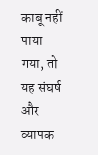काबू नहीं पाया गया, तो यह संघर्ष और व्यापक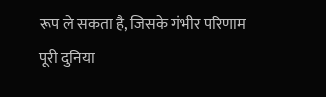रूप ले सकता है, जिसके गंभीर परिणाम पूरी दुनिया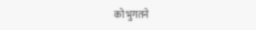को भुगतने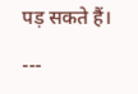पड़ सकते हैं।

---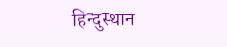हिन्दुस्थान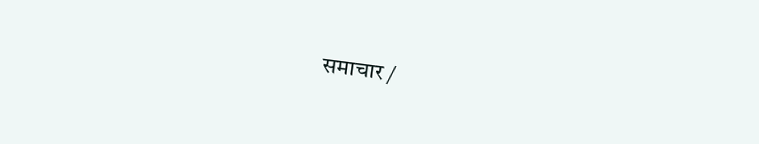समाचार /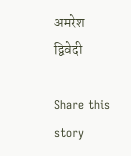अमरेश द्विवेदी

Share this story